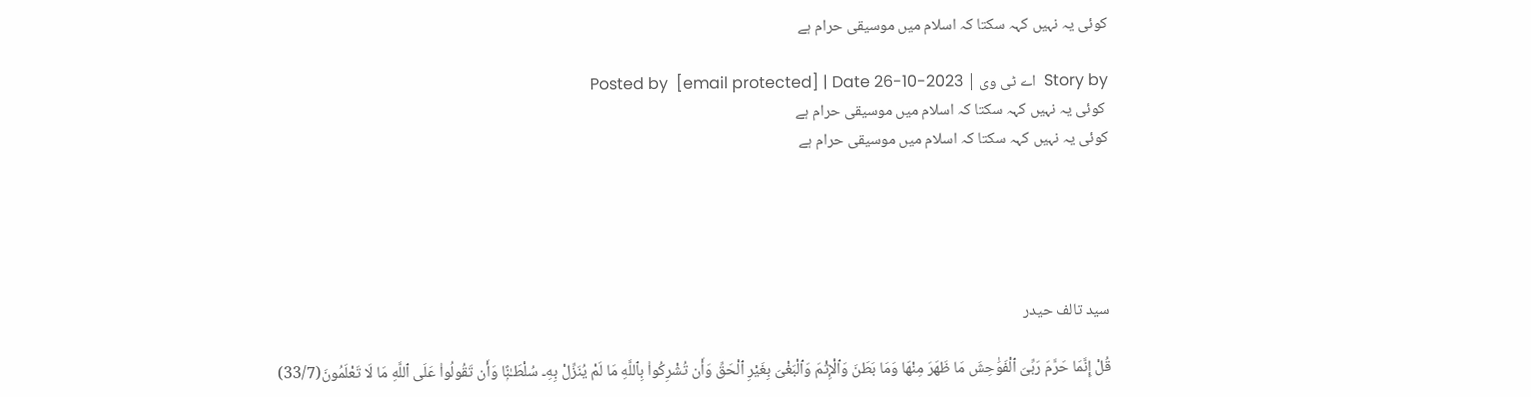کوئی یہ نہیں کہہ سکتا کہ اسلام میں موسیقی حرام ہے

Story by  اے ٹی وی | Posted by  [email protected] | Date 26-10-2023
 کوئی یہ نہیں کہہ سکتا کہ اسلام میں موسیقی حرام ہے
کوئی یہ نہیں کہہ سکتا کہ اسلام میں موسیقی حرام ہے





سید تالف حیدر

قُلْ إِنَّمَا حَرَّمَ رَبِّىَ ٱلْفَوَٰحِشَ مَا ظَهَرَ مِنْهَا وَمَا بَطَنَ وَٱلْإِثْمَ وَٱلْبَغْىَ بِغَيْرِ ٱلْحَقِّ وَأَن تُشْرِكُوا۟ بِٱللَّهِ مَا لَمْ يُنَزِّلْ بِهِۦ سُلْطَـٰنًۭا وَأَن تَقُولُوا۟ عَلَى ٱللَّهِ مَا لَا تَعْلَمُونَ(33/7)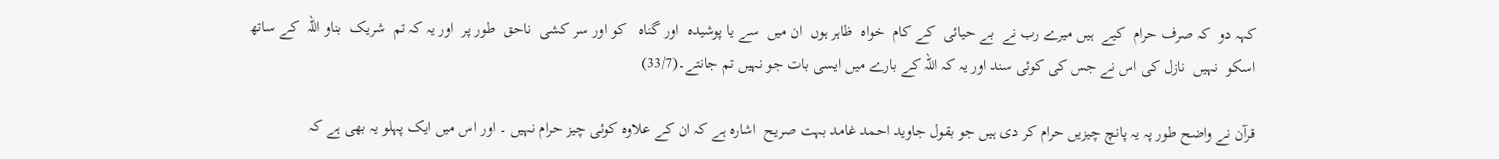کہہ دو  کہ صرف حرام  کیے  ہیں میرے رب نے  بے حیائی  کے کام  خواہ  ظاہر ہوں  ان میں  سے یا پوشیدہ  اور گناہ   کو اور سر کشی  ناحق  طور پر  اور یہ کہ تم  شریک  بناو اللہ  کے ساتھ  اسکو  نہیں  نازل کی اس نے جس کی کوئی سند اور یہ کہ اللہ کے بارے میں ایسی بات جو نہیں تم جانتے۔(33/7)

قرآن نے واضح طور پہ یہ پانچ چیزیں حرام کر دی ہیں جو بقول جاوید احمد غامد بہت صریح  اشارہ ہے کہ ان کے علاوہ کوئی چیز حرام نہیں ۔ اور اس میں ایک پہلو یہ بھی ہے کہ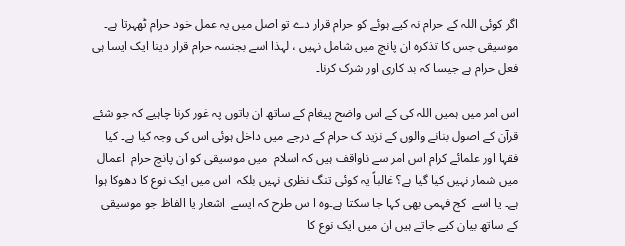اگر کوئی اللہ کے حرام نہ کیے ہوئے کو حرام قرار دے تو اصل میں یہ عمل خود حرام ٹھہرتا ہے۔ موسیقی جس کا تذکرہ ان پانچ میں شامل نہیں ، لہذا اسے بجنسہ حرام قرار دینا ایک ایسا ہی فعل حرام ہے جیسا کہ بد کاری اور شرک کرنا۔

اس امر میں ہمیں اللہ کی کے اس واضح پیغام کے ساتھ ان باتوں پہ غور کرنا چاہیے کہ جو شئے قرآن کے اصول بنانے والوں کے نزید ک حرام کے درجے میں داخل ہوئی اس کی وجہ کیا ہے۔ کیا فقہا اور علمائے کرام اس امر سے ناواقف ہیں کہ اسلام  میں موسیقی کو ان پانچ حرام  اعمال میں شمار نہیں کیا گیا ہے؟ غالباً یہ کوئی تنگ نظری نہیں بلکہ  اس میں ایک نوع کا دھوکا ہوا ہے۔ یا اسے  کج فہمی بھی کہا جا سکتا ہے۔وہ ا س طرح کہ ایسے  اشعار یا الفاظ جو موسیقی کے ساتھ بیان کیے جاتے ہیں ان میں ایک نوع کا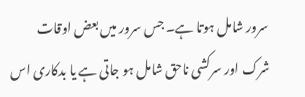سرور شامل ہوتا ہے۔ جس سرور میں بعض اوقات شرک اور سرکشی ناحق شامل ہو جاتی ہے یا بدکاری اس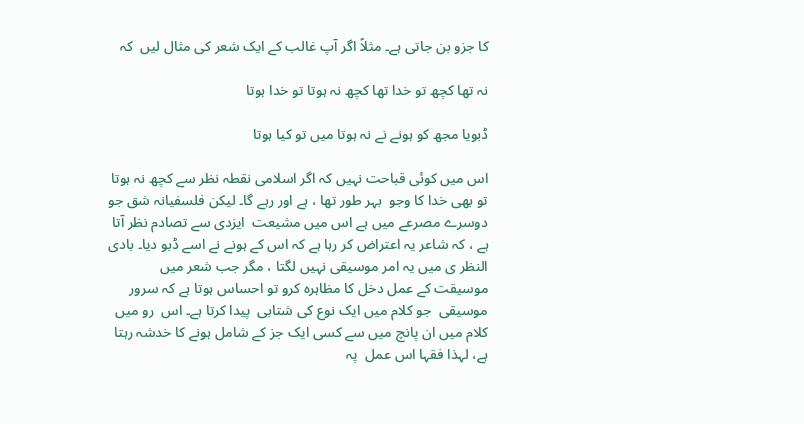کا جزو بن جاتی ہے۔ مثلاً اگر آپ غالب کے ایک شعر کی مثال لیں  کہ

نہ تھا کچھ تو خدا تھا کچھ نہ ہوتا تو خدا ہوتا

ڈبویا مجھ کو ہونے نے نہ ہوتا میں تو کیا ہوتا

اس میں کوئی قباحت نہیں کہ اگر اسلامی نقطہ نظر سے کچھ نہ ہوتا تو بھی خدا کا وجو  بہر طور تھا ، ہے اور رہے گا۔ لیکن فلسفیانہ شق جو دوسرے مصرعے میں ہے اس میں مشیعت  ایزدی سے تصادم نظر آتا ہے ، کہ شاعر یہ اعتراض کر رہا ہے کہ اس کے ہونے نے اسے ڈبو دیا۔ بادی النظر ی میں یہ امر موسیقی نہیں لگتا ، مگر جب شعر میں موسیقت کے عمل دخل کا مظاہرہ کرو تو احساس ہوتا ہے کہ سرور موسیقی  جو کلام میں ایک نوع کی شتابی  پیدا کرتا ہے۔ اس  رو میں کلام میں ان پانچ میں سے کسی ایک جز کے شامل ہونے کا خدشہ رہتا ہے، لہذا فقہا اس عمل  پہ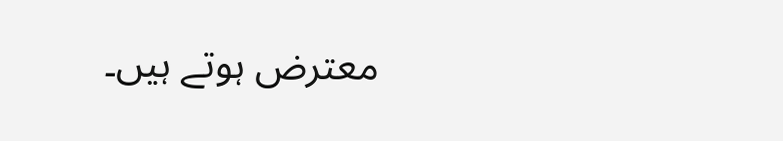معترض ہوتے ہیں۔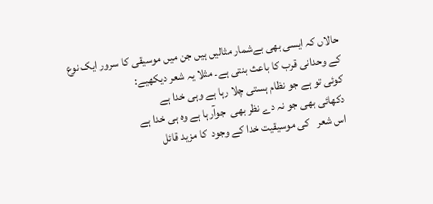حالاں کہ ایسی بھی بےشمار مثالیں ہیں جن میں موسیقی کا سرور ایک نوع کے وحدانی قرب کا باعث بنتی ہے۔ مثلا یہ شعر دیکھیے:
کوئی تو ہے جو نظام ہستی چلا رہا ہے وہی خدا ہے
دکھائی بھی جو نہ دے نظر بھی  جوآرہا ہے وہ ہی خدا ہے
اس شعر   کی موسیقیت خدا کے وجود  کا مزید قائل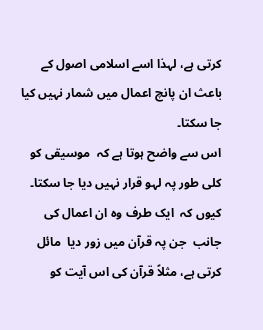کرتی ہے، لہذا اسے اسلامی اصول کے باعث ان پانچ اعمال میں شمار نہیں کیا جا سکتا۔
اس سے واضح ہوتا ہے کہ  موسیقی کو کلی طور پہ لہو قرار نہیں دیا جا سکتا۔ کیوں کہ  ایک طرف وہ ان اعمال کی جانب  جن پہ قرآن میں زور دیا  مائل کرتی ہے، مثلاً قرآن کی اس آیت کو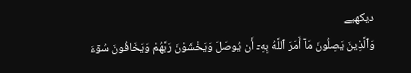دیکھیے
وَٱلَّذِينَ يَصِلُونَ مَآ أَمَرَ ٱللَّهُ بِهِۦٓ أَن يُوصَلَ وَيَخْشَوْنَ رَبَّهُمْ وَيَخَافُونَ سُوٓءَ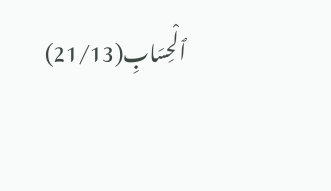ٱلْحِسَابِ(21/13)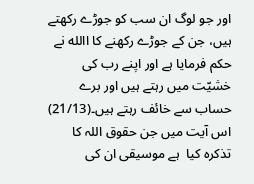اور جو لوگ ان سب کو جوڑے رکھتے ہیں، جن کے جوڑے رکھنے کا االله نے حکم فرمایا ہے اور اپنے رب کی خشیّت میں رہتے ہیں اور برے حساب سے خائف رہتے ہیں۔(21/13)
اس آیت میں جن حقوق اللہ کا تذکرہ کیا  ہے موسیقی ان کی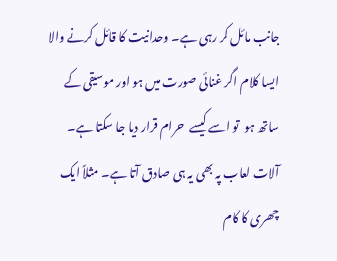جانب مائل کر رہی ہے۔ وحدانیت کا قائل کرنے والا ایسا کلام اگر غنائی صورت میں ہو اور موسیقی کے ساتھ ہو  تو اسے کیسے  حرام قرار دیا جا سکتا ہے۔ آلات لعاب پہ بھی یہ ہی صادق آتا ہے۔ مثلاً ایک چھری کا کام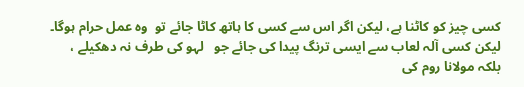کسی چیز کو کاٹنا ہے، لیکن اگر اس سے کسی کا ہاتھ کاٹا جائے تو  وہ عمل حرام ہوگا۔ لیکن کسی آلہ لعاب سے ایسی ترنگ پیدا کی جائے جو   لہو کی طرف نہ دھکیلے ، بلکہ مولانا روم کی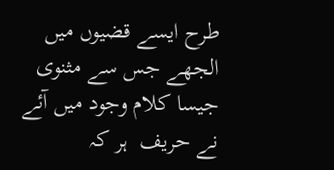طرح ایسے قضیوں میں الجھے جس سے مثنوی   جیسا کلام وجود میں آئے
نے حریف  ہر کہ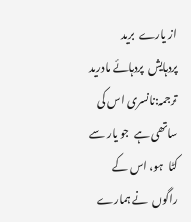از یارے  برید
پردہایش  پردہائے مادرید
ترجمہ:نانسری اس کی ساتھی ہے  جو یار سے کٹا  ہو، اس کے راگوں  نے ہمارے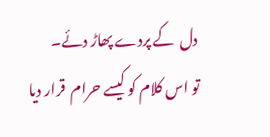دل  کے پردے پھاڑ دئے۔
تو اس کلام کو کیسے حرام  قرار دیا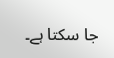جا سکتا ہے۔